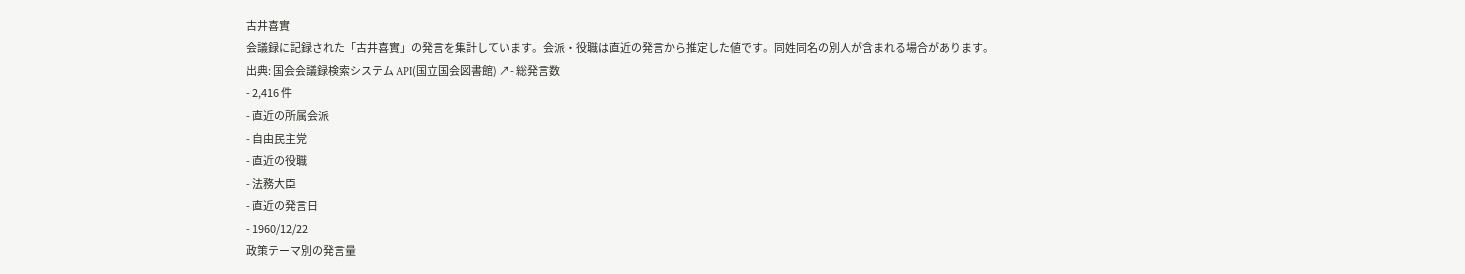古井喜實
会議録に記録された「古井喜實」の発言を集計しています。会派・役職は直近の発言から推定した値です。同姓同名の別人が含まれる場合があります。
出典: 国会会議録検索システム API(国立国会図書館) ↗- 総発言数
- 2,416 件
- 直近の所属会派
- 自由民主党
- 直近の役職
- 法務大臣
- 直近の発言日
- 1960/12/22
政策テーマ別の発言量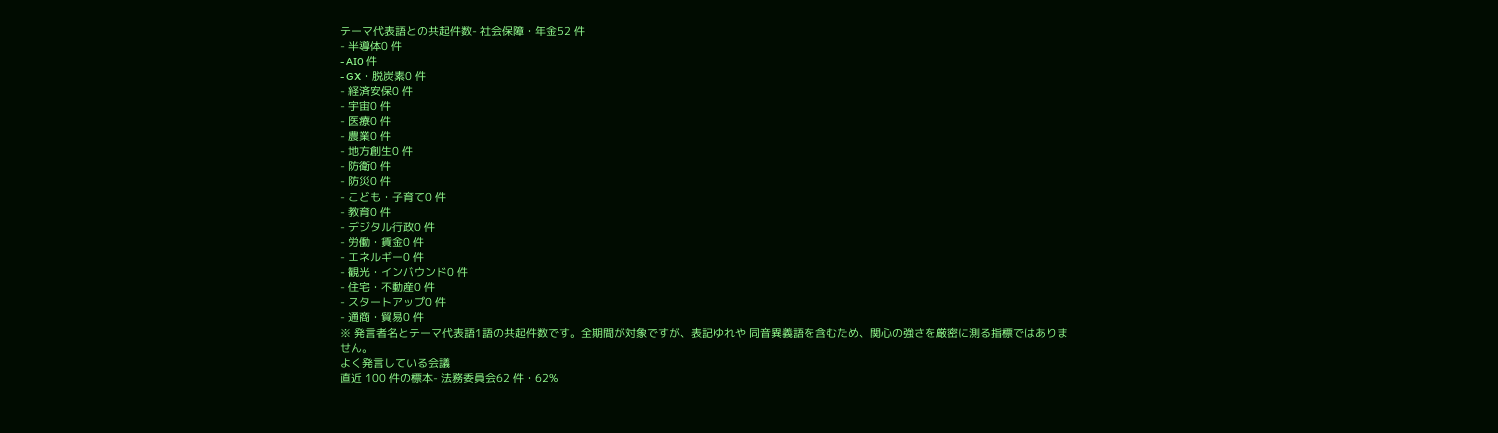テーマ代表語との共起件数- 社会保障・年金52 件
- 半導体0 件
- AI0 件
- GX・脱炭素0 件
- 経済安保0 件
- 宇宙0 件
- 医療0 件
- 農業0 件
- 地方創生0 件
- 防衛0 件
- 防災0 件
- こども・子育て0 件
- 教育0 件
- デジタル行政0 件
- 労働・賃金0 件
- エネルギー0 件
- 観光・インバウンド0 件
- 住宅・不動産0 件
- スタートアップ0 件
- 通商・貿易0 件
※ 発言者名とテーマ代表語1語の共起件数です。全期間が対象ですが、表記ゆれや 同音異義語を含むため、関心の強さを厳密に測る指標ではありません。
よく発言している会議
直近 100 件の標本- 法務委員会62 件・62%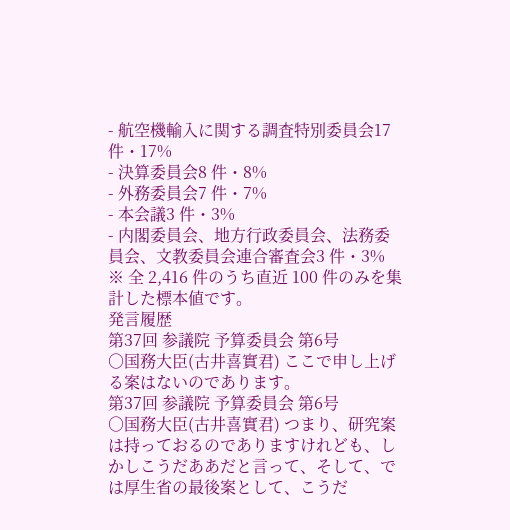- 航空機輸入に関する調査特別委員会17 件・17%
- 決算委員会8 件・8%
- 外務委員会7 件・7%
- 本会議3 件・3%
- 内閣委員会、地方行政委員会、法務委員会、文教委員会連合審査会3 件・3%
※ 全 2,416 件のうち直近 100 件のみを集計した標本値です。
発言履歴
第37回 参議院 予算委員会 第6号
○国務大臣(古井喜實君) ここで申し上げる案はないのであります。
第37回 参議院 予算委員会 第6号
○国務大臣(古井喜實君) つまり、研究案は持っておるのでありますけれども、しかしこうだああだと言って、そして、では厚生省の最後案として、こうだ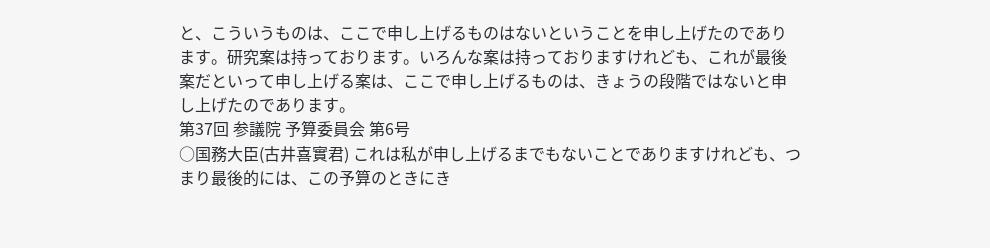と、こういうものは、ここで申し上げるものはないということを申し上げたのであります。研究案は持っております。いろんな案は持っておりますけれども、これが最後案だといって申し上げる案は、ここで申し上げるものは、きょうの段階ではないと申し上げたのであります。
第37回 参議院 予算委員会 第6号
○国務大臣(古井喜實君) これは私が申し上げるまでもないことでありますけれども、つまり最後的には、この予算のときにき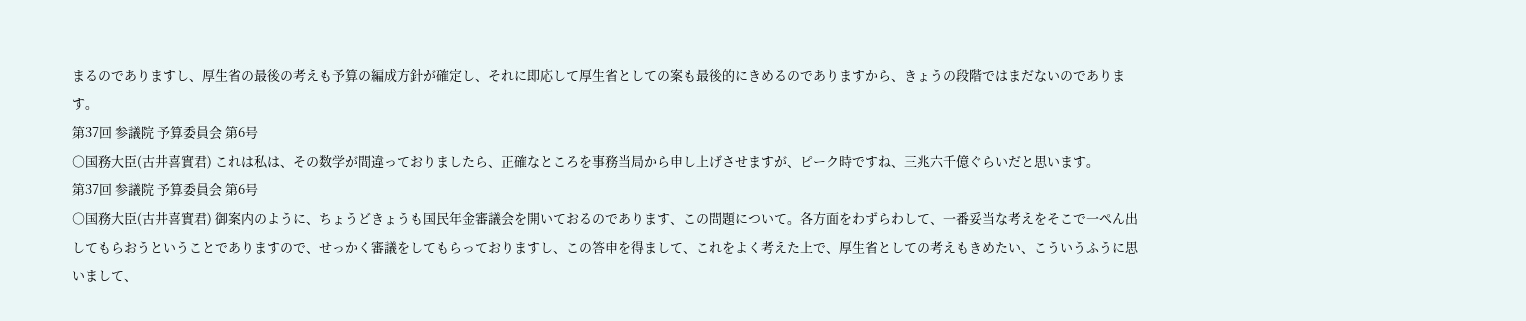まるのでありますし、厚生省の最後の考えも予算の編成方針が確定し、それに即応して厚生省としての案も最後的にきめるのでありますから、きょうの段階ではまだないのであります。
第37回 参議院 予算委員会 第6号
○国務大臣(古井喜實君) これは私は、その数学が間違っておりましたら、正確なところを事務当局から申し上げさせますが、ピーク時ですね、三兆六千億ぐらいだと思います。
第37回 参議院 予算委員会 第6号
○国務大臣(古井喜實君) 御案内のように、ちょうどきょうも国民年金審議会を開いておるのであります、この問題について。各方面をわずらわして、一番妥当な考えをそこで一ぺん出してもらおうということでありますので、せっかく審議をしてもらっておりますし、この答申を得まして、これをよく考えた上で、厚生省としての考えもきめたい、こういうふうに思いまして、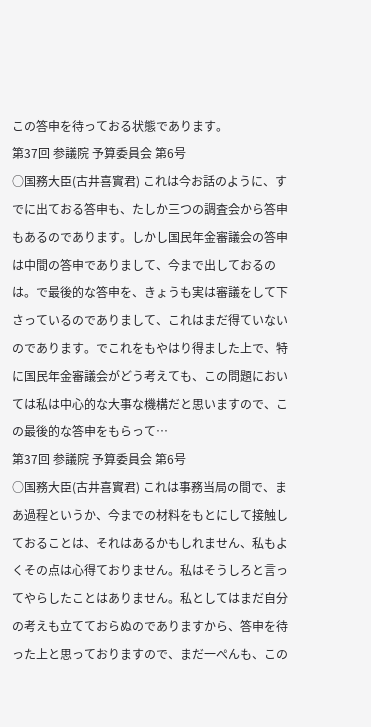この答申を待っておる状態であります。
第37回 参議院 予算委員会 第6号
○国務大臣(古井喜實君) これは今お話のように、すでに出ておる答申も、たしか三つの調査会から答申もあるのであります。しかし国民年金審議会の答申は中間の答申でありまして、今まで出しておるのは。で最後的な答申を、きょうも実は審議をして下さっているのでありまして、これはまだ得ていないのであります。でこれをもやはり得ました上で、特に国民年金審議会がどう考えても、この問題においては私は中心的な大事な機構だと思いますので、この最後的な答申をもらって…
第37回 参議院 予算委員会 第6号
○国務大臣(古井喜實君) これは事務当局の間で、まあ過程というか、今までの材料をもとにして接触しておることは、それはあるかもしれません、私もよくその点は心得ておりません。私はそうしろと言ってやらしたことはありません。私としてはまだ自分の考えも立てておらぬのでありますから、答申を待った上と思っておりますので、まだ一ぺんも、この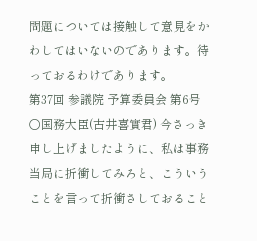問題については接触して意見をかわしてはいないのであります。待っておるわけであります。
第37回 参議院 予算委員会 第6号
○国務大臣(古井喜實君) 今さっき申し上げましたように、私は事務当局に折衝してみろと、こういうことを言って折衝さしておること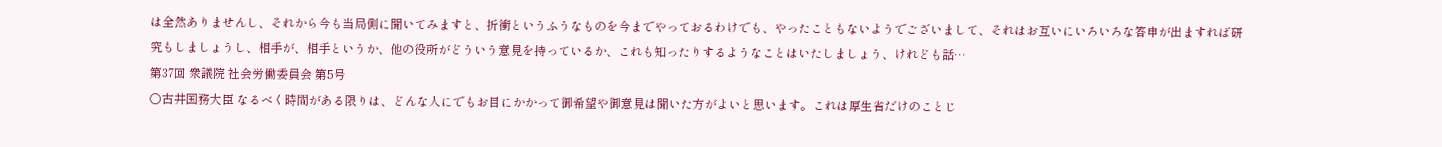は全然ありませんし、それから今も当局側に聞いてみますと、折衝というふうなものを今までやっておるわけでも、やったこともないようでございまして、それはお互いにいろいろな答申が出ますれば研究もしましょうし、相手が、相手というか、他の役所がどういう意見を持っているか、これも知ったりするようなことはいたしましょう、けれども話…
第37回 衆議院 社会労働委員会 第5号
○古井国務大臣 なるべく時間がある限りは、どんな人にでもお目にかかって御希望や御意見は聞いた方がよいと思います。これは厚生省だけのことじ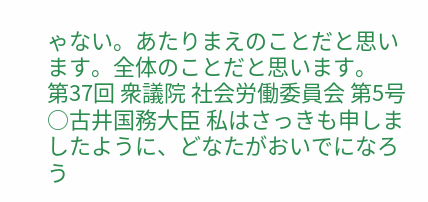ゃない。あたりまえのことだと思います。全体のことだと思います。
第37回 衆議院 社会労働委員会 第5号
○古井国務大臣 私はさっきも申しましたように、どなたがおいでになろう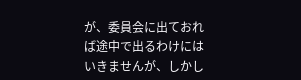が、委員会に出ておれば途中で出るわけにはいきませんが、しかし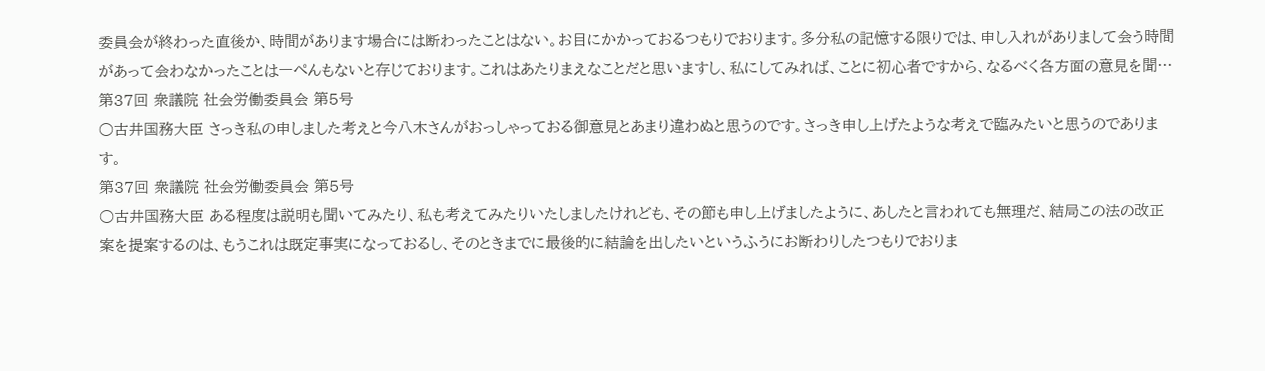委員会が終わった直後か、時間があります場合には断わったことはない。お目にかかっておるつもりでおります。多分私の記憶する限りでは、申し入れがありまして会う時間があって会わなかったことは一ぺんもないと存じております。これはあたりまえなことだと思いますし、私にしてみれば、ことに初心者ですから、なるべく各方面の意見を聞…
第37回 衆議院 社会労働委員会 第5号
○古井国務大臣 さっき私の申しました考えと今八木さんがおっしゃっておる御意見とあまり違わぬと思うのです。さっき申し上げたような考えで臨みたいと思うのであります。
第37回 衆議院 社会労働委員会 第5号
○古井国務大臣 ある程度は説明も聞いてみたり、私も考えてみたりいたしましたけれども、その節も申し上げましたように、あしたと言われても無理だ、結局この法の改正案を提案するのは、もうこれは既定事実になっておるし、そのときまでに最後的に結論を出したいというふうにお断わりしたつもりでおりま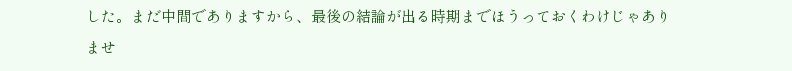した。まだ中間でありますから、最後の結論が出る時期までほうっておくわけじゃありませ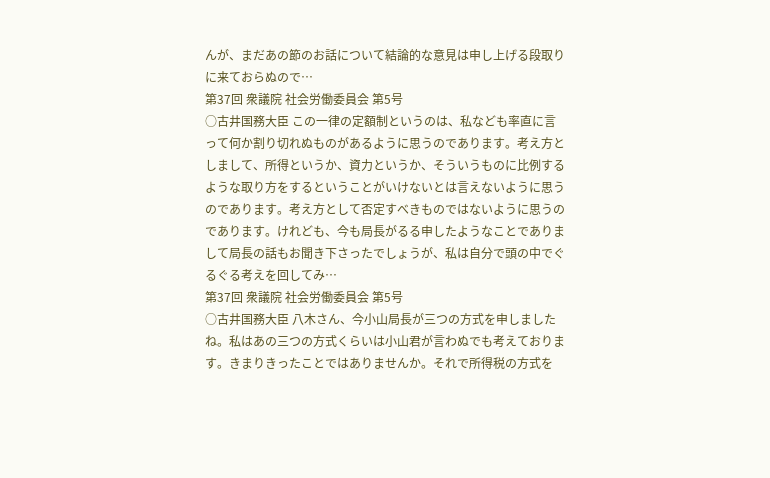んが、まだあの節のお話について結論的な意見は申し上げる段取りに来ておらぬので…
第37回 衆議院 社会労働委員会 第5号
○古井国務大臣 この一律の定額制というのは、私なども率直に言って何か割り切れぬものがあるように思うのであります。考え方としまして、所得というか、資力というか、そういうものに比例するような取り方をするということがいけないとは言えないように思うのであります。考え方として否定すべきものではないように思うのであります。けれども、今も局長がるる申したようなことでありまして局長の話もお聞き下さったでしょうが、私は自分で頭の中でぐるぐる考えを回してみ…
第37回 衆議院 社会労働委員会 第5号
○古井国務大臣 八木さん、今小山局長が三つの方式を申しましたね。私はあの三つの方式くらいは小山君が言わぬでも考えております。きまりきったことではありませんか。それで所得税の方式を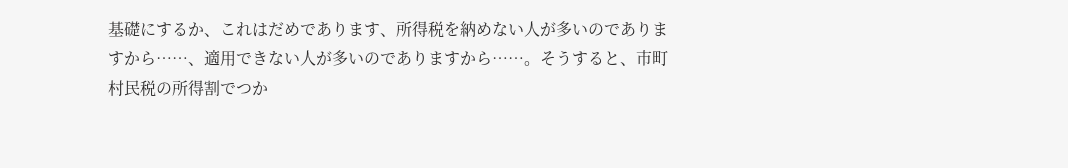基礎にするか、これはだめであります、所得税を納めない人が多いのでありますから……、適用できない人が多いのでありますから……。そうすると、市町村民税の所得割でつか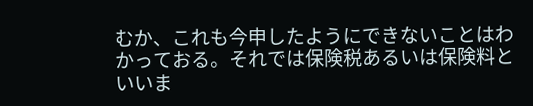むか、これも今申したようにできないことはわかっておる。それでは保険税あるいは保険料といいま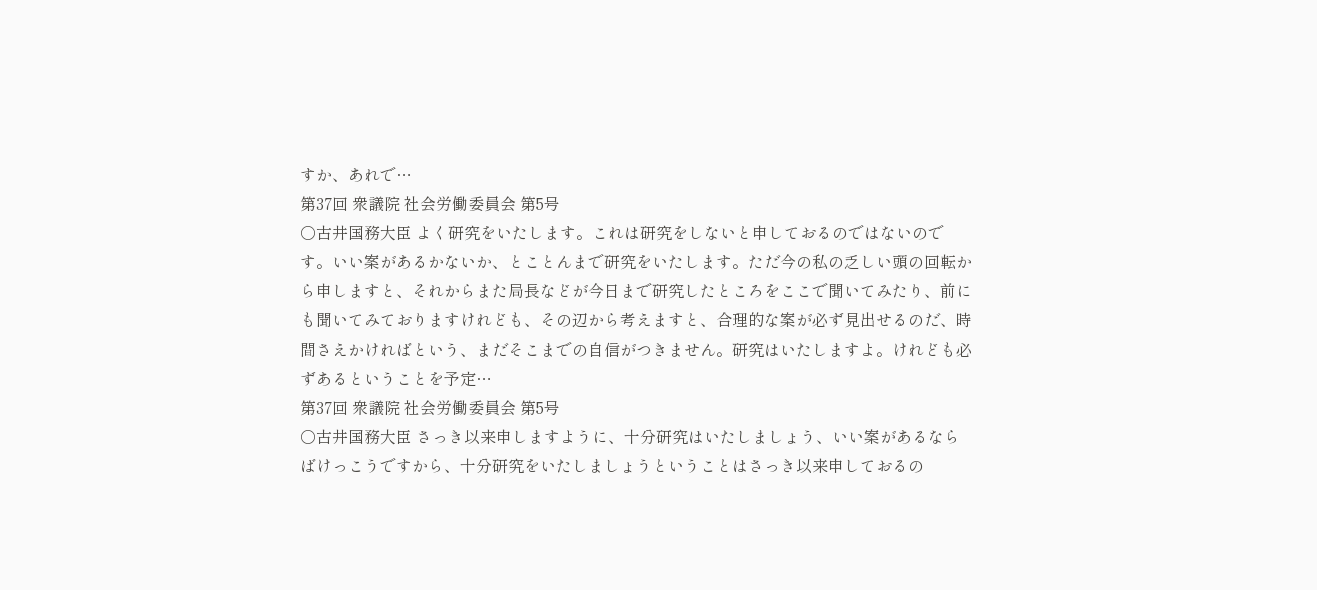すか、あれで…
第37回 衆議院 社会労働委員会 第5号
○古井国務大臣 よく研究をいたします。これは研究をしないと申しておるのではないのです。いい案があるかないか、とことんまで研究をいたします。ただ今の私の乏しい頭の回転から申しますと、それからまた局長などが今日まで研究したところをここで聞いてみたり、前にも聞いてみておりますけれども、その辺から考えますと、合理的な案が必ず見出せるのだ、時間さえかければという、まだそこまでの自信がつきません。研究はいたしますよ。けれども必ずあるということを予定…
第37回 衆議院 社会労働委員会 第5号
○古井国務大臣 さっき以来申しますように、十分研究はいたしましょう、いい案があるならばけっこうですから、十分研究をいたしましょうということはさっき以来申しておるの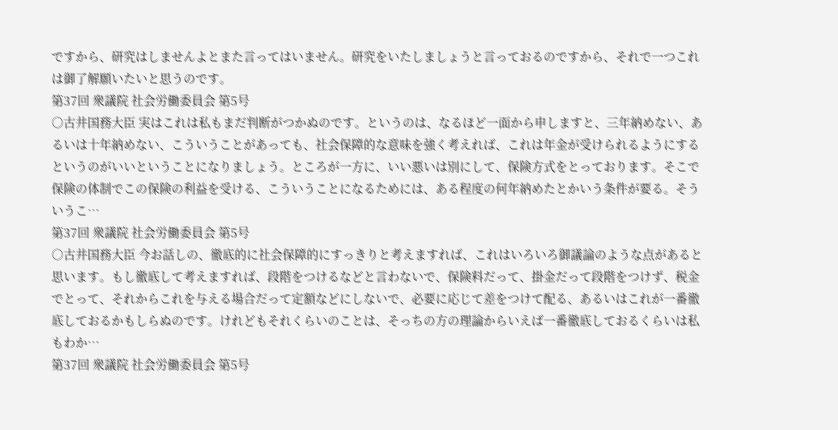ですから、研究はしませんよとまた言ってはいません。研究をいたしましょうと言っておるのですから、それで一つこれは御了解願いたいと思うのです。
第37回 衆議院 社会労働委員会 第5号
○古井国務大臣 実はこれは私もまだ判断がつかぬのです。というのは、なるほど一面から申しますと、三年納めない、あるいは十年納めない、こういうことがあっても、社会保障的な意味を強く考えれば、これは年金が受けられるようにするというのがいいということになりましょう。ところが一方に、いい悪いは別にして、保険方式をとっております。そこで保険の体制でこの保険の利益を受ける、こういうことになるためには、ある程度の何年納めたとかいう条件が要る。そういうこ…
第37回 衆議院 社会労働委員会 第5号
○古井国務大臣 今お話しの、徹底的に社会保障的にすっきりと考えますれば、これはいろいろ御議論のような点があると思います。もし徹底して考えますれば、段階をつけるなどと言わないで、保険料だって、掛金だって段階をつけず、税金でとって、それからこれを与える場合だって定額などにしないで、必要に応じて差をつけて配る、あるいはこれが一番徹底しておるかもしらぬのです。けれどもそれくらいのことは、そっちの方の理論からいえば一番徹底しておるくらいは私もわか…
第37回 衆議院 社会労働委員会 第5号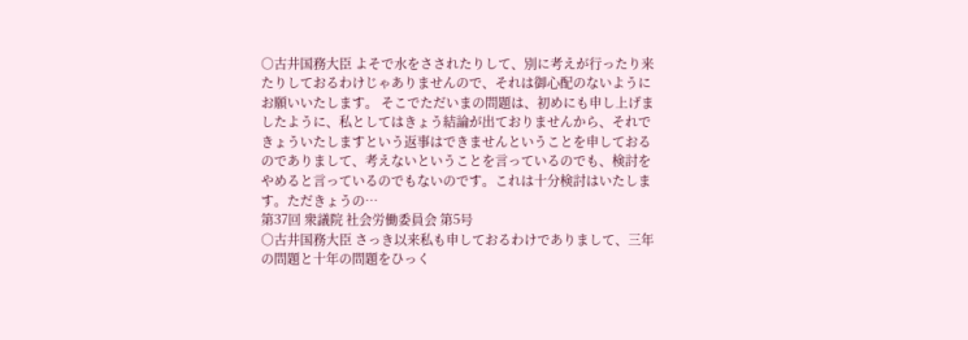○古井国務大臣 よそで水をさされたりして、別に考えが行ったり来たりしておるわけじゃありませんので、それは御心配のないようにお願いいたします。 そこでただいまの問題は、初めにも申し上げましたように、私としてはきょう結論が出ておりませんから、それできょういたしますという返事はできませんということを申しておるのでありまして、考えないということを言っているのでも、検討をやめると言っているのでもないのです。これは十分検討はいたします。ただきょうの…
第37回 衆議院 社会労働委員会 第5号
○古井国務大臣 さっき以来私も申しておるわけでありまして、三年の問題と十年の問題をひっく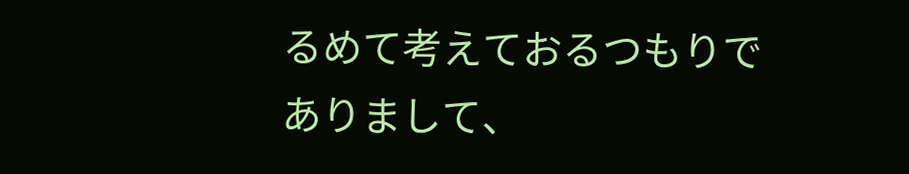るめて考えておるつもりでありまして、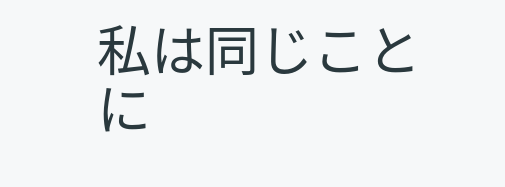私は同じことに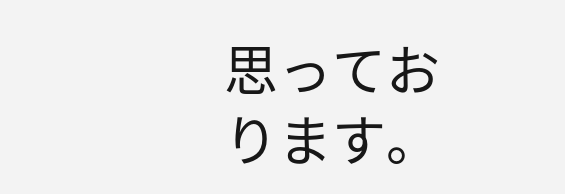思っております。